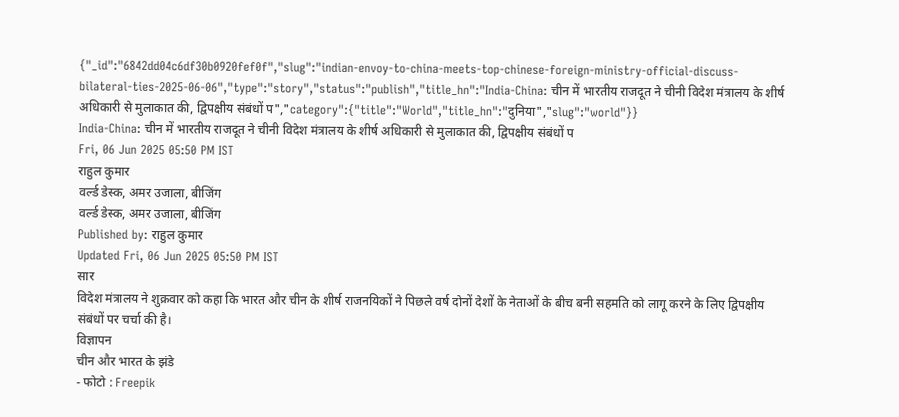{"_id":"6842dd04c6df30b0920fef0f","slug":"indian-envoy-to-china-meets-top-chinese-foreign-ministry-official-discuss-bilateral-ties-2025-06-06","type":"story","status":"publish","title_hn":"India-China: चीन में भारतीय राजदूत ने चीनी विदेश मंत्रालय के शीर्ष अधिकारी से मुलाकात की, द्विपक्षीय संबंधों प","category":{"title":"World","title_hn":"दुनिया","slug":"world"}}
India-China: चीन में भारतीय राजदूत ने चीनी विदेश मंत्रालय के शीर्ष अधिकारी से मुलाकात की, द्विपक्षीय संबंधों प
Fri, 06 Jun 2025 05:50 PM IST
राहुल कुमार
वर्ल्ड डेस्क, अमर उजाला, बीजिंग
वर्ल्ड डेस्क, अमर उजाला, बीजिंग
Published by: राहुल कुमार
Updated Fri, 06 Jun 2025 05:50 PM IST
सार
विदेश मंत्रालय ने शुक्रवार को कहा कि भारत और चीन के शीर्ष राजनयिकों ने पिछले वर्ष दोनों देशों के नेताओं के बीच बनी सहमति को लागू करने के लिए द्विपक्षीय संबंधों पर चर्चा की है।
विज्ञापन
चीन और भारत के झंडे
- फोटो : Freepik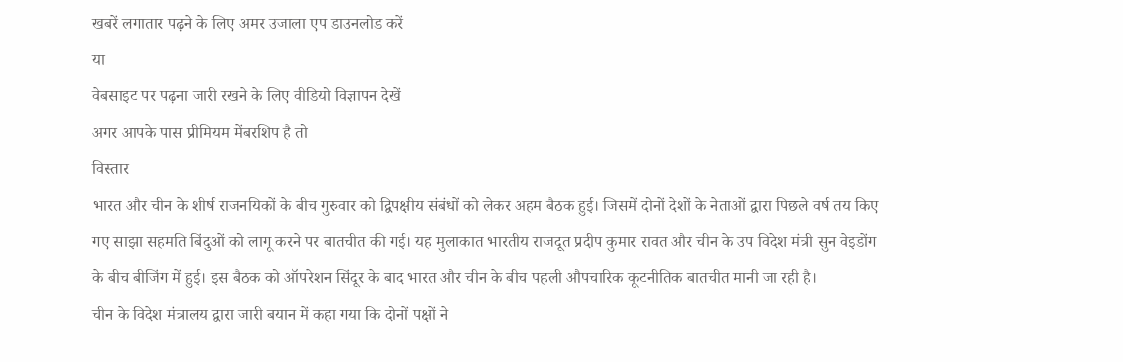खबरें लगातार पढ़ने के लिए अमर उजाला एप डाउनलोड करें
या
वेबसाइट पर पढ़ना जारी रखने के लिए वीडियो विज्ञापन देखें
अगर आपके पास प्रीमियम मेंबरशिप है तो
विस्तार
भारत और चीन के शीर्ष राजनयिकों के बीच गुरुवार को द्विपक्षीय संबंधों को लेकर अहम बैठक हुई। जिसमें दोनों देशों के नेताओं द्वारा पिछले वर्ष तय किए गए साझा सहमति बिंदुओं को लागू करने पर बातचीत की गई। यह मुलाकात भारतीय राजदूत प्रदीप कुमार रावत और चीन के उप विदेश मंत्री सुन वेइडोंग के बीच बीजिंग में हुई। इस बैठक को ऑपरेशन सिंदूर के बाद भारत और चीन के बीच पहली औपचारिक कूटनीतिक बातचीत मानी जा रही है।
चीन के विदेश मंत्रालय द्वारा जारी बयान में कहा गया कि दोनों पक्षों ने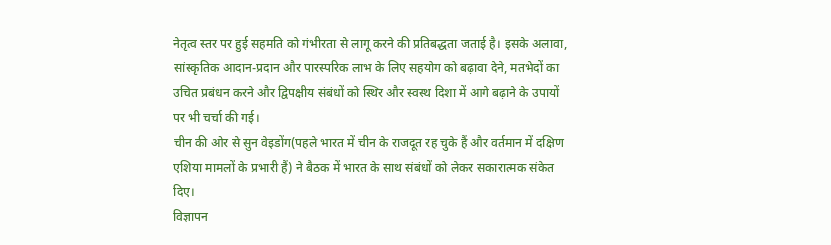नेतृत्व स्तर पर हुई सहमति को गंभीरता से लागू करने की प्रतिबद्धता जताई है। इसके अलावा, सांस्कृतिक आदान-प्रदान और पारस्परिक लाभ के लिए सहयोग को बढ़ावा देने, मतभेदों का उचित प्रबंधन करने और द्विपक्षीय संबंधों को स्थिर और स्वस्थ दिशा में आगे बढ़ाने के उपायों पर भी चर्चा की गई।
चीन की ओर से सुन वेइडोंग(पहले भारत में चीन के राजदूत रह चुके हैं और वर्तमान में दक्षिण एशिया मामलों के प्रभारी हैं) ने बैठक में भारत के साथ संबंधों को लेकर सकारात्मक संकेत दिए।
विज्ञापन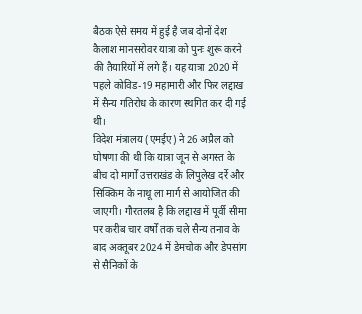बैठक ऐसे समय में हुई है जब दोनों देश कैलाश मानसरोवर यात्रा को पुनः शुरू करने की तैयारियों में लगे हैं। यह यात्रा 2020 में पहले कोविड-19 महामारी और फिर लद्दाख में सैन्य गतिरोध के कारण स्थगित कर दी गई थी।
विदेश मंत्रालय (एमईए) ने 26 अप्रैल को घोषणा की थी कि यात्रा जून से अगस्त के बीच दो मार्गों उत्तराखंड के लिपुलेख दर्रे और सिक्किम के नाथू ला मार्ग से आयोजित की जाएगी। गौरतलब है कि लद्दाख में पूर्वी सीमा पर करीब चार वर्षों तक चले सैन्य तनाव के बाद अक्तूबर 2024 में डेमचोक और डेपसांग से सैनिकों के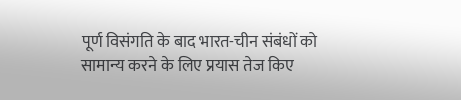पूर्ण विसंगति के बाद भारत-चीन संबंधों को सामान्य करने के लिए प्रयास तेज किए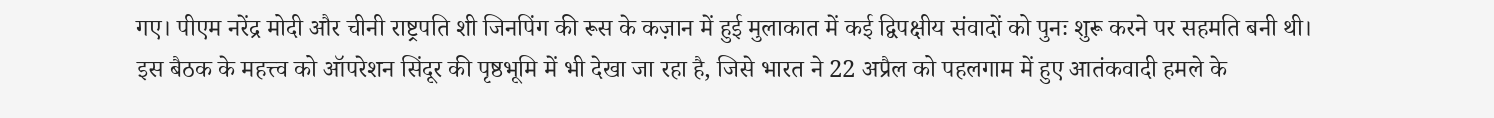गए। पीएम नरेंद्र मोदी और चीनी राष्ट्रपति शी जिनपिंग की रूस के कज़ान में हुई मुलाकात में कई द्विपक्षीय संवादों को पुनः शुरू करने पर सहमति बनी थी।
इस बैठक के महत्त्व को ऑपरेशन सिंदूर की पृष्ठभूमि में भी देखा जा रहा है, जिसे भारत ने 22 अप्रैल को पहलगाम में हुए आतंकवादी हमले के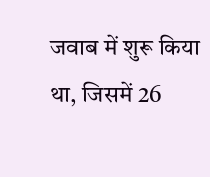जवाब में शुरू किया था, जिसमें 26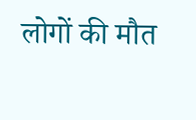लोगों की मौत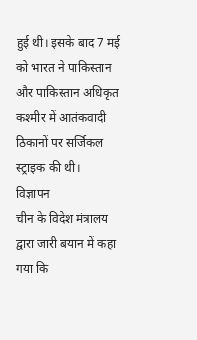हुई थी। इसके बाद 7 मई को भारत ने पाकिस्तान और पाकिस्तान अधिकृत कश्मीर में आतंकवादी ठिकानों पर सर्जिकल स्ट्राइक की थी।
विज्ञापन
चीन के विदेश मंत्रालय द्वारा जारी बयान में कहा गया कि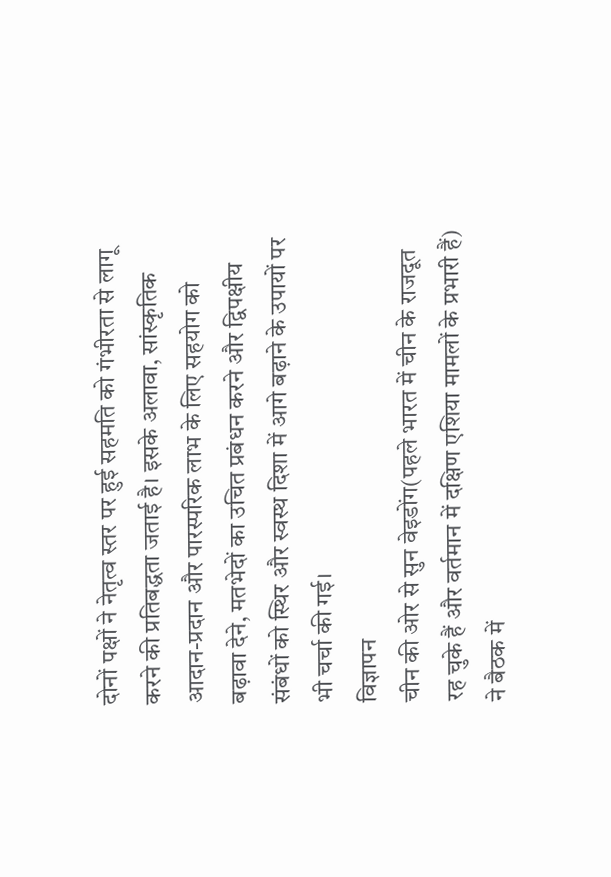दोनों पक्षों ने नेतृत्व स्तर पर हुई सहमति को गंभीरता से लागू करने की प्रतिबद्धता जताई है। इसके अलावा, सांस्कृतिक आदान-प्रदान और पारस्परिक लाभ के लिए सहयोग को बढ़ावा देने, मतभेदों का उचित प्रबंधन करने और द्विपक्षीय संबंधों को स्थिर और स्वस्थ दिशा में आगे बढ़ाने के उपायों पर भी चर्चा की गई।
विज्ञापन
चीन की ओर से सुन वेइडोंग(पहले भारत में चीन के राजदूत रह चुके हैं और वर्तमान में दक्षिण एशिया मामलों के प्रभारी हैं) ने बैठक में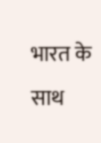भारत के साथ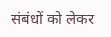संबंधों को लेकर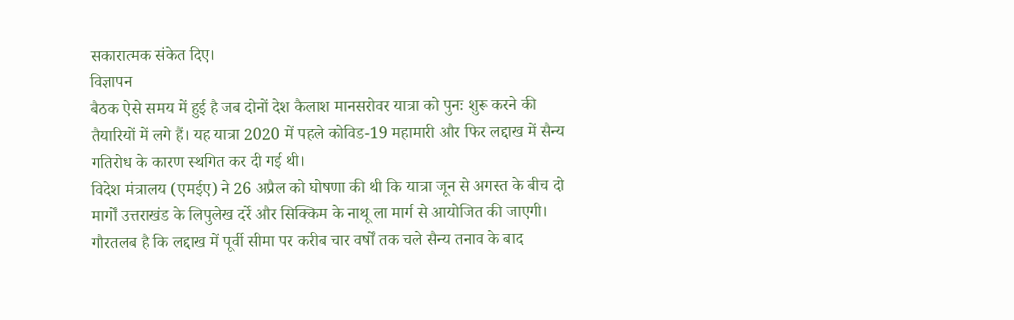सकारात्मक संकेत दिए।
विज्ञापन
बैठक ऐसे समय में हुई है जब दोनों देश कैलाश मानसरोवर यात्रा को पुनः शुरू करने की तैयारियों में लगे हैं। यह यात्रा 2020 में पहले कोविड-19 महामारी और फिर लद्दाख में सैन्य गतिरोध के कारण स्थगित कर दी गई थी।
विदेश मंत्रालय (एमईए) ने 26 अप्रैल को घोषणा की थी कि यात्रा जून से अगस्त के बीच दो मार्गों उत्तराखंड के लिपुलेख दर्रे और सिक्किम के नाथू ला मार्ग से आयोजित की जाएगी। गौरतलब है कि लद्दाख में पूर्वी सीमा पर करीब चार वर्षों तक चले सैन्य तनाव के बाद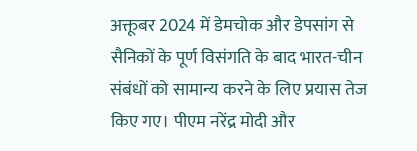अक्तूबर 2024 में डेमचोक और डेपसांग से सैनिकों के पूर्ण विसंगति के बाद भारत-चीन संबंधों को सामान्य करने के लिए प्रयास तेज किए गए। पीएम नरेंद्र मोदी और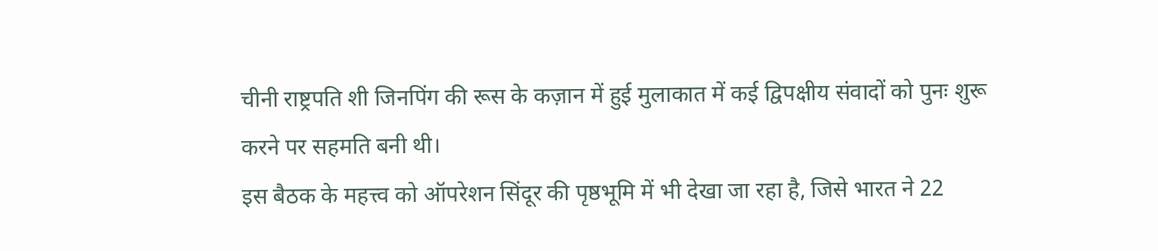चीनी राष्ट्रपति शी जिनपिंग की रूस के कज़ान में हुई मुलाकात में कई द्विपक्षीय संवादों को पुनः शुरू करने पर सहमति बनी थी।
इस बैठक के महत्त्व को ऑपरेशन सिंदूर की पृष्ठभूमि में भी देखा जा रहा है, जिसे भारत ने 22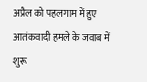अप्रैल को पहलगाम में हुए आतंकवादी हमले के जवाब में शुरू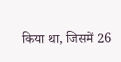किया था, जिसमें 26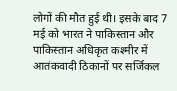लोगों की मौत हुई थी। इसके बाद 7 मई को भारत ने पाकिस्तान और पाकिस्तान अधिकृत कश्मीर में आतंकवादी ठिकानों पर सर्जिकल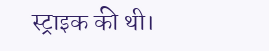स्ट्राइक की थी।